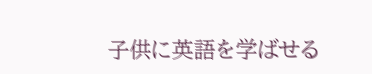子供に英語を学ばせる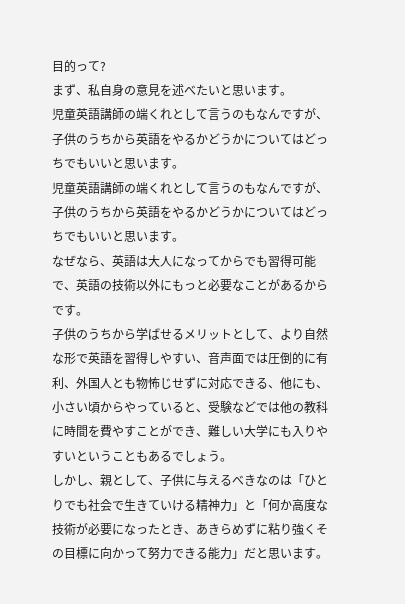目的って?
まず、私自身の意見を述べたいと思います。
児童英語講師の端くれとして言うのもなんですが、子供のうちから英語をやるかどうかについてはどっちでもいいと思います。
児童英語講師の端くれとして言うのもなんですが、子供のうちから英語をやるかどうかについてはどっちでもいいと思います。
なぜなら、英語は大人になってからでも習得可能で、英語の技術以外にもっと必要なことがあるからです。
子供のうちから学ばせるメリットとして、より自然な形で英語を習得しやすい、音声面では圧倒的に有利、外国人とも物怖じせずに対応できる、他にも、小さい頃からやっていると、受験などでは他の教科に時間を費やすことができ、難しい大学にも入りやすいということもあるでしょう。
しかし、親として、子供に与えるべきなのは「ひとりでも社会で生きていける精神力」と「何か高度な技術が必要になったとき、あきらめずに粘り強くその目標に向かって努力できる能力」だと思います。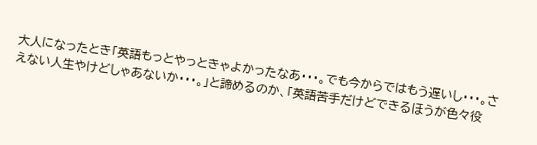大人になったとき「英語もっとやっときゃよかったなあ・・・。でも今からではもう遅いし・・・。さえない人生やけどしゃあないか・・・。」と諦めるのか、「英語苦手だけどできるほうが色々役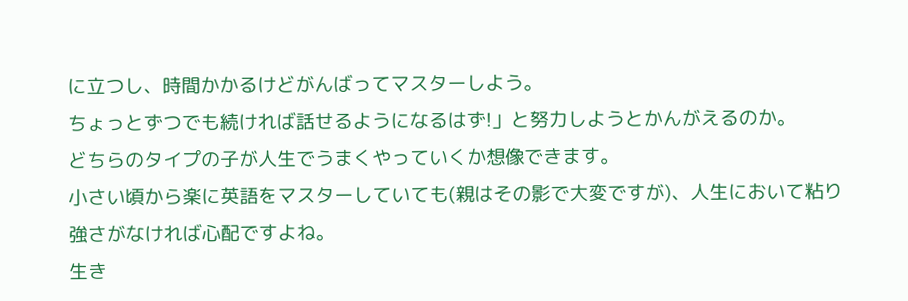に立つし、時間かかるけどがんばってマスターしよう。
ちょっとずつでも続ければ話せるようになるはず!」と努力しようとかんがえるのか。
どちらのタイプの子が人生でうまくやっていくか想像できます。
小さい頃から楽に英語をマスターしていても(親はその影で大変ですが)、人生において粘り強さがなければ心配ですよね。
生き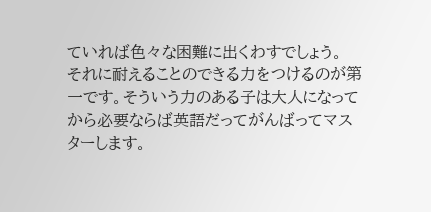ていれば色々な困難に出くわすでしょう。
それに耐えることのできる力をつけるのが第一です。そういう力のある子は大人になってから必要ならば英語だってがんばってマスターします。